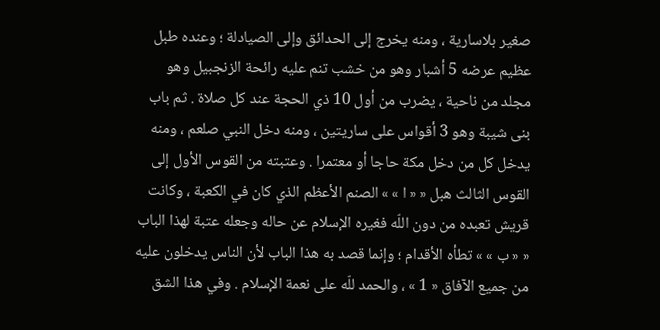صغير بلاسارية ، ومنه يخرج إلى الحدائق وإلى الصيادلة ؛ وعنده طبل عظيم عرضه 5 أشبار وهو من خشب تنم عليه رائحة الزنجبيل وهو مجلد من ناحية ، يضرب من أول 10 ذي الحجة عند كل صلاة . ثم باب بنى شيبة وهو 3 أقواس على ساريتين ، ومنه دخل النبي صلعم ، ومنه يدخل كل من دخل مكة حاجا أو معتمرا . وعتبته من القوس الأول إلى القوس الثالث هبل « « ا » » الصنم الأعظم الذي كان في الكعبة ، وكانت قريش تعبده من دون اللّه فغيره الإسلام عن حاله وجعله عتبة لهذا الباب « « ب » » تطأه الأقدام ؛ وإنما قصد به هذا الباب لأن الناس يدخلون عليه من جميع الآفاق « 1 » ، والحمد للّه على نعمة الإسلام . وفي هذا الشق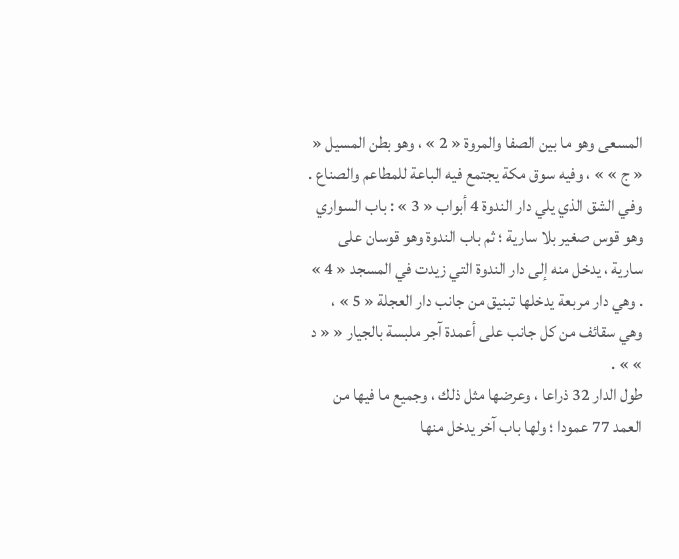المسعى وهو ما بين الصفا والمروة « 2 » ، وهو بطن المسيل « « ج » » ، وفيه سوق مكة يجتمع فيه الباعة للمطاعم والصناع .
وفي الشق الذي يلي دار الندوة 4 أبواب « 3 » : باب السواري وهو قوس صغير بلا سارية ؛ ثم باب الندوة وهو قوسان على سارية ، يدخل منه إلى دار الندوة التي زيدت في المسجد « 4 » . وهي دار مربعة يدخلها تبنيق من جانب دار العجلة « 5 » ، وهي سقائف من كل جانب على أعمدة آجر ملبسة بالجيار « « د » » .
طول الدار 32 ذراعا ، وعرضها مثل ذلك ، وجميع ما فيها من العمد 77 عمودا ؛ ولها باب آخر يدخل منها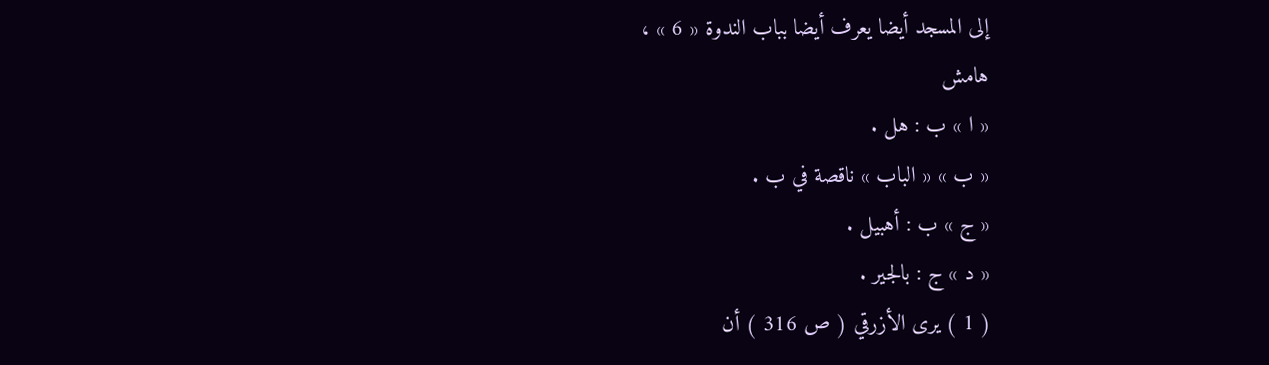إلى المسجد أيضا يعرف أيضا بباب الندوة « 6 » ،
هامش
« ا » ب : هل .
« ب » « الباب » ناقصة في ب .
« ج » ب : أهبيل .
« د » ج : بالجير .
( 1 ) يرى الأزرقي ( ص 316 ) أن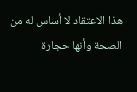هذا الاعتقاد لا أساس له من الصحة وأنها حجارة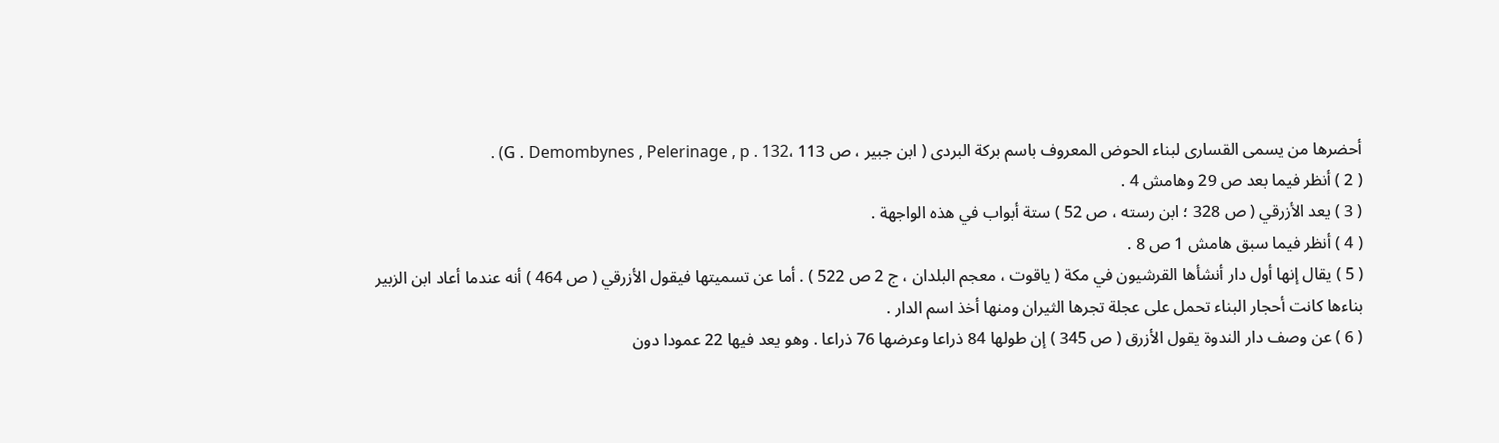أحضرها من يسمى القسارى لبناء الحوض المعروف باسم بركة البردى ( ابن جبير ، ص 113 ،G . Demombynes , Pelerinage , p . 132) .
( 2 ) أنظر فيما بعد ص 29 وهامش 4 .
( 3 ) يعد الأزرقي ( ص 328 ؛ ابن رسته ، ص 52 ) ستة أبواب في هذه الواجهة .
( 4 ) أنظر فيما سبق هامش 1 ص 8 .
( 5 ) يقال إنها أول دار أنشأها القرشيون في مكة ( ياقوت ، معجم البلدان ، ج 2 ص 522 ) . أما عن تسميتها فيقول الأزرقي ( ص 464 ) أنه عندما أعاد ابن الزبير بناءها كانت أحجار البناء تحمل على عجلة تجرها الثيران ومنها أخذ اسم الدار .
( 6 ) عن وصف دار الندوة يقول الأزرق ( ص 345 ) إن طولها 84 ذراعا وعرضها 76 ذراعا . وهو يعد فيها 22 عمودا دون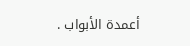أعمدة الأبواب .